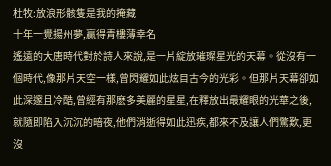杜牧:放浪形骸隻是我的掩藏
十年一覺揚州夢,贏得青樓薄幸名
遙遠的大唐時代對於詩人來說,是一片綻放璀璨星光的天幕。從沒有一個時代,像那片天空一樣,曾閃耀如此炫目古今的光彩。但那片天幕卻如此深邃且冷酷,曾經有那麽多美麗的星星,在釋放出最耀眼的光華之後,就隨即陷入沉沉的暗夜,他們消逝得如此迅疾,都來不及讓人們驚歎,更沒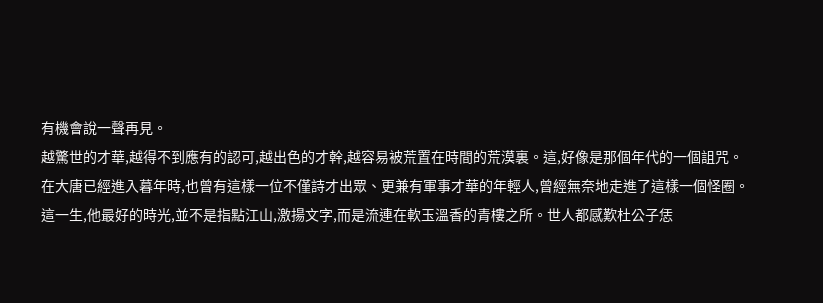有機會說一聲再見。
越驚世的才華,越得不到應有的認可,越出色的才幹,越容易被荒置在時間的荒漠裏。這,好像是那個年代的一個詛咒。
在大唐已經進入暮年時,也曾有這樣一位不僅詩才出眾、更兼有軍事才華的年輕人,曾經無奈地走進了這樣一個怪圈。
這一生,他最好的時光,並不是指點江山,激揚文字,而是流連在軟玉溫香的青樓之所。世人都感歎杜公子恁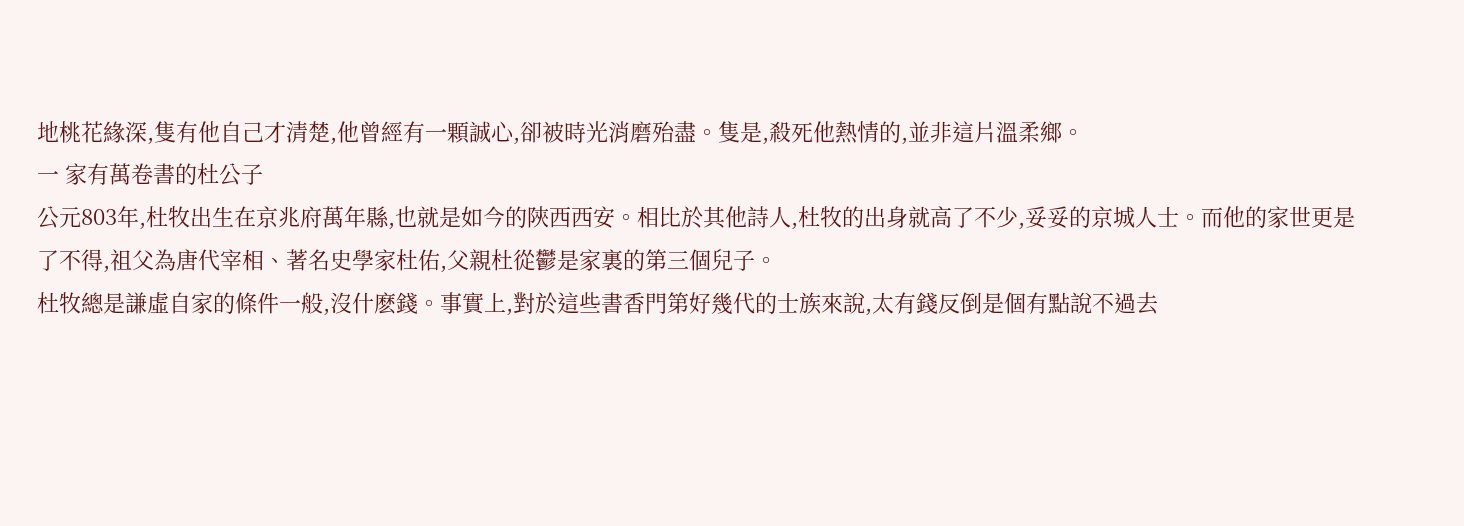地桃花緣深,隻有他自己才清楚,他曾經有一顆誠心,卻被時光消磨殆盡。隻是,殺死他熱情的,並非這片溫柔鄉。
一 家有萬卷書的杜公子
公元803年,杜牧出生在京兆府萬年縣,也就是如今的陝西西安。相比於其他詩人,杜牧的出身就高了不少,妥妥的京城人士。而他的家世更是了不得,祖父為唐代宰相、著名史學家杜佑,父親杜從鬱是家裏的第三個兒子。
杜牧總是謙虛自家的條件一般,沒什麽錢。事實上,對於這些書香門第好幾代的士族來說,太有錢反倒是個有點說不過去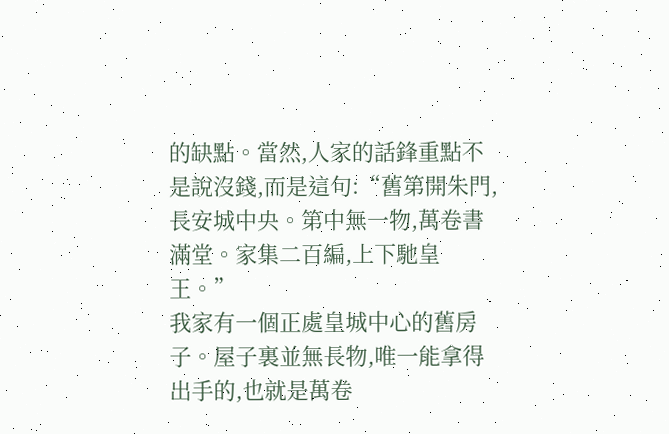的缺點。當然,人家的話鋒重點不是說沒錢,而是這句:“舊第開朱門,長安城中央。第中無一物,萬卷書滿堂。家集二百編,上下馳皇王。”
我家有一個正處皇城中心的舊房子。屋子裏並無長物,唯一能拿得出手的,也就是萬卷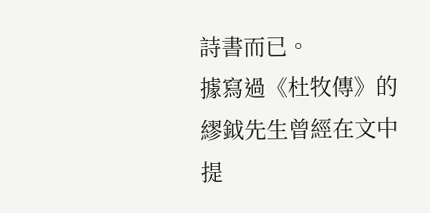詩書而已。
據寫過《杜牧傳》的繆鉞先生曾經在文中提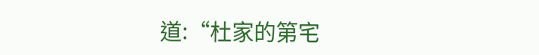道:“杜家的第宅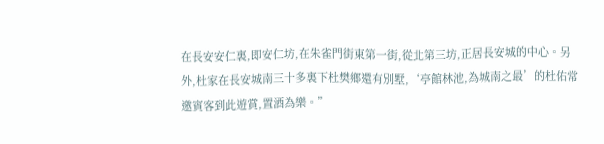在長安安仁裏,即安仁坊,在朱雀門街東第一街,從北第三坊,正居長安城的中心。另外,杜家在長安城南三十多裏下杜樊鄉還有別墅,‘亭館林池,為城南之最’的杜佑常邀賓客到此遊賞,置酒為樂。”